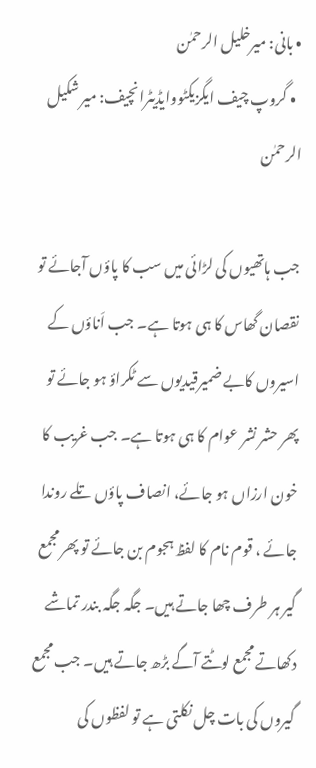• بانی: میرخلیل الرحمٰن
  • گروپ چیف ایگزیکٹووایڈیٹرانچیف: میر شکیل الرحمٰن

جب ہاتھیوں کی لڑائی میں سب کا پاؤں آجائے تو نقصان گھاس کا ہی ہوتا ہے۔ جب اَناؤں کے اسیروں کابے ضمیرقیدیوں سے ٹکراؤ ہو جائے تو پھر حشر نشر عوام کا ہی ہوتا ہے۔ جب غریب کا خون ارزاں ہو جائے، انصاف پاؤں تلے روندا جائے ، قوم نام کا لفظ ہجوم بن جائے تو پھر مجمع گیر ہر طرف چھا جاتے ہیں۔ جگہ جگہ بندر تماشے دکھاتے مجمع لوٹتے آگے بڑھ جاتے ہیں۔ جب مجمع گیروں کی بات چل نکلتی ہے تو لفظوں کی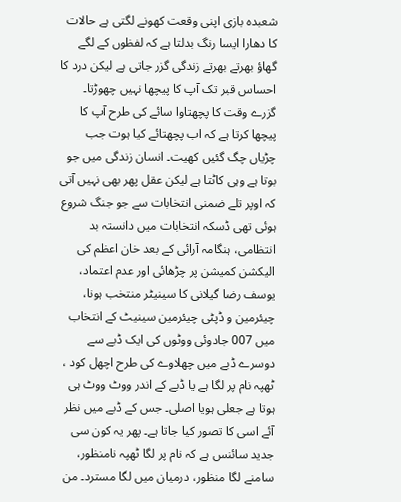شعبدہ بازی اپنی وقعت کھونے لگتی ہے حالات کا دھارا ایسا رنگ بدلتا ہے کہ لفظوں کے لگے گھاؤ بھرتے بھرتے زندگی گزر جاتی ہے لیکن درد کا احساس قبر تک آپ کا پیچھا نہیں چھوڑتا۔ گزرے وقت کا پچھتاوا سائے کی طرح آپ کا پیچھا کرتا ہے کہ اب پچھتائے کیا ہوت جب چڑیاں چگ گئیں کھیت۔ انسان زندگی میں جو بوتا ہے وہی کاٹتا ہے لیکن عقل پھر بھی نہیں آتی کہ اوپر تلے ضمنی انتخابات سے جو جنگ شروع ہوئی تھی ڈسکہ انتخابات میں دانستہ بد انتظامی، ہنگامہ آرائی کے بعد خان اعظم کی الیکشن کمیشن پر چڑھائی اور عدم اعتماد، یوسف رضا گیلانی کا سینیٹر منتخب ہونا، چیئرمین و ڈپٹی چیئرمین سینیٹ کے انتخاب میں 007 جادوئی ووٹوں کی ایک ڈبے سے دوسرے ڈبے میں چھلاوے کی طرح اچھل کود ، ٹھپہ نام پر لگا ہے یا ڈبے کے اندر ووٹ ووٹ ہی ہوتا ہے جعلی ہویا اصلی۔ جس کے ڈبے میں نظر آئے اسی کا تصور کیا جاتا ہے۔ پھر یہ کون سی جدید سائنس ہے کہ نام پر لگا ٹھپہ نامنظور، سامنے لگا منظور، درمیان میں لگا مسترد۔ من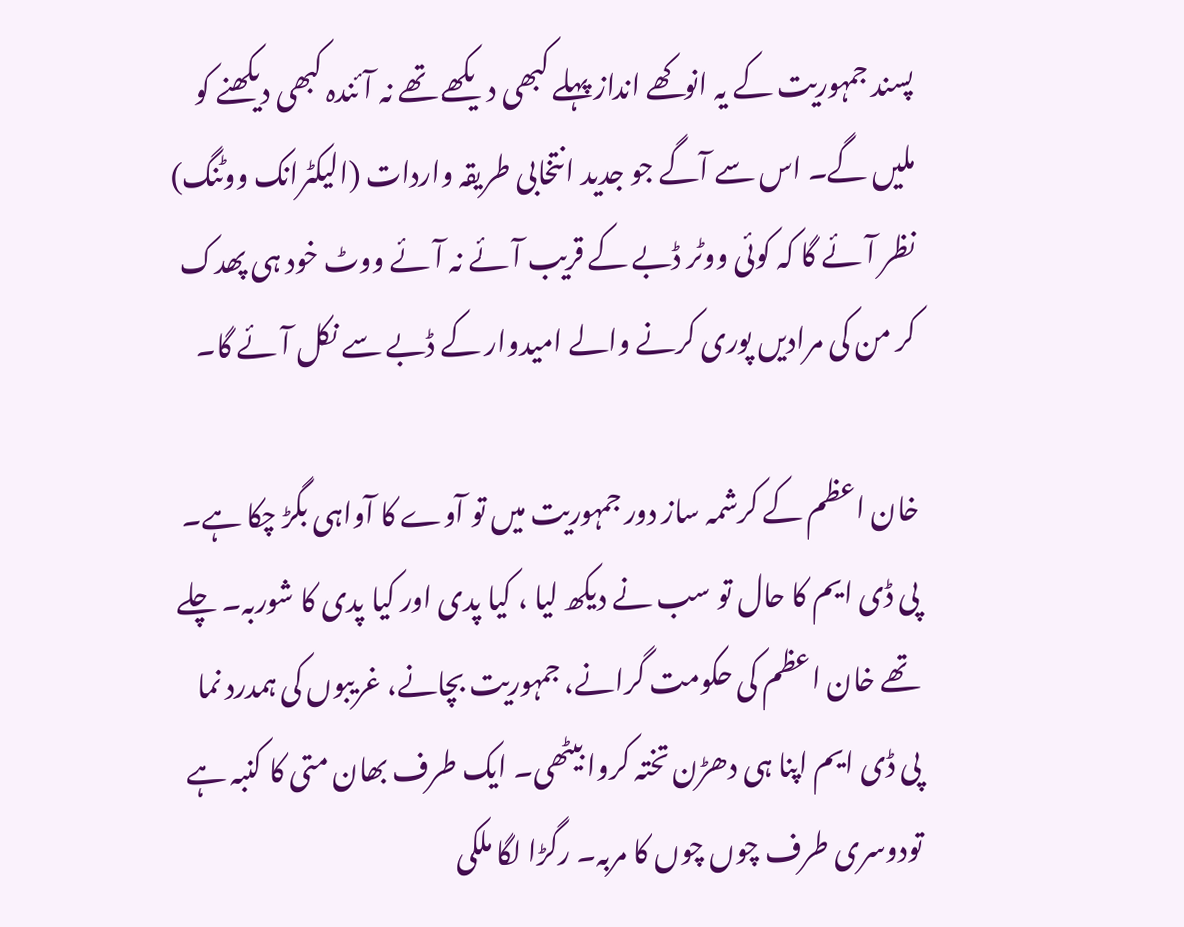پسند جمہوریت کے یہ انوکھے انداز پہلے کبھی دیکھے تھے نہ آئندہ کبھی دیکھنے کو ملیں گے۔ اس سے آگے جو جدید انتخابی طریقہ واردات (الیکٹرانک ووٹنگ) نظر آئے گا کہ کوئی ووٹر ڈبے کے قریب آئے نہ آئے ووٹ خود ہی پھدک کر من کی مرادیں پوری کرنے والے امیدوار کے ڈبے سے نکل آئے گا۔

خان اعظم کے کرشمہ ساز دور جمہوریت میں تو آوے کا آواہی بگڑ چکا ہے۔ پی ڈی ایم کا حال تو سب نے دیکھ لیا ، کیا پدی اور کیا پدی کا شوربہ۔ چلے تھے خان اعظم کی حکومت گرانے، جمہوریت بچانے، غریبوں کی ہمدرد نما پی ڈی ایم اپنا ہی دھڑن تختہ کروا بیٹھی۔ ایک طرف بھان متی کا کنبہ ہے تودوسری طرف چوں چوں کا مربہ۔ رگڑا لگا ملکی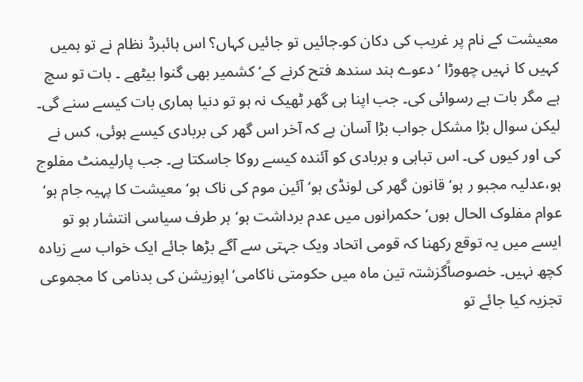معیشت کے نام پر غریب کی دکان کو۔جائیں تو جائیں کہاں؟ اس ہائبرڈ نظام نے تو ہمیں کہیں کا نہیں چھوڑا ‘ دعوے ہند سندھ فتح کرنے کے‘ کشمیر بھی گنوا بیٹھے ۔ بات تو سچ ہے مگر بات ہے رسوائی کی۔ جب اپنا ہی گھر ٹھیک نہ ہو تو دنیا ہماری بات کیسے سنے گی۔ لیکن سوال بڑا مشکل جواب بڑا آسان ہے کہ آخر اس گھر کی بربادی کیسے ہوئی، کس نے کی اور کیوں کی۔ اس تباہی و بربادی کو آئندہ کیسے روکا جاسکتا ہے۔ جب پارلیمنٹ مفلوج ہو،عدلیہ مجبو ر ہو‘ قانون گھر کی لونڈی ہو‘ آئین موم کی ناک ہو‘ معیشت کا پہیہ جام ہو‘ عوام مفلوک الحال ہوں‘ حکمرانوں میں عدم برداشت ہو‘ ہر طرف سیاسی انتشار ہو تو ایسے میں یہ توقع رکھنا کہ قومی اتحاد ویک جہتی سے آگے بڑھا جائے ایک خواب سے زیادہ کچھ نہیں۔ خصوصاًگزشتہ تین ماہ میں حکومتی ناکامی‘ اپوزیشن کی بدنامی کا مجموعی تجزیہ کیا جائے تو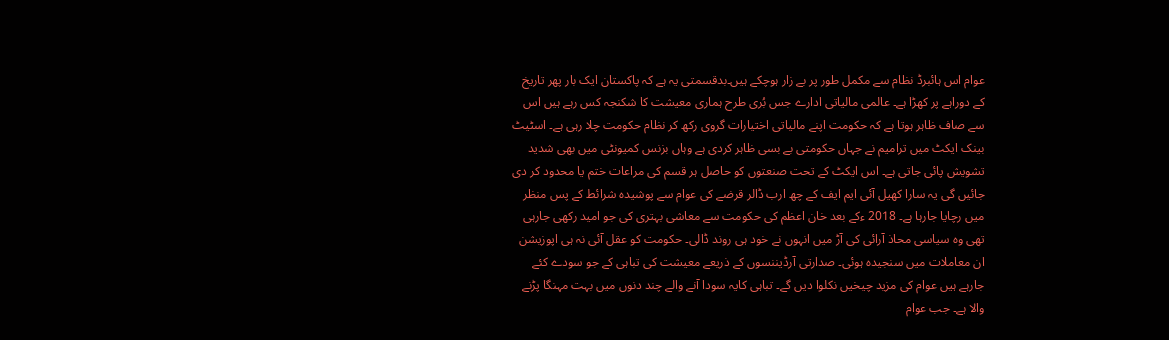عوام اس ہائبرڈ نظام سے مکمل طور پر بے زار ہوچکے ہیں۔بدقسمتی یہ ہے کہ پاکستان ایک بار پھر تاریخ کے دوراہے پر کھڑا ہے۔ عالمی مالیاتی ادارے جس بُری طرح ہماری معیشت کا شکنجہ کس رہے ہیں اس سے صاف ظاہر ہوتا ہے کہ حکومت اپنے مالیاتی اختیارات گروی رکھ کر نظام حکومت چلا رہی ہے۔ اسٹیٹ بینک ایکٹ میں ترامیم نے جہاں حکومتی بے بسی ظاہر کردی ہے وہاں بزنس کمیونٹی میں بھی شدید تشویش پائی جاتی ہے۔ اس ایکٹ کے تحت صنعتوں کو حاصل ہر قسم کی مراعات ختم یا محدود کر دی جائیں گی یہ سارا کھیل آئی ایم ایف کے چھ ارب ڈالر قرضے کی عوام سے پوشیدہ شرائط کے پس منظر میں رچایا جارہا ہے۔ 2018 ءکے بعد خان اعظم کی حکومت سے معاشی بہتری کی جو امید رکھی جارہی تھی وہ سیاسی محاذ آرائی کی آڑ میں انہوں نے خود ہی روند ڈالی۔ حکومت کو عقل آئی نہ ہی اپوزیشن ان معاملات میں سنجیدہ ہوئی۔ صدارتی آرڈیننسوں کے ذریعے معیشت کی تباہی کے جو سودے کئے جارہے ہیں عوام کی مزید چیخیں نکلوا دیں گے۔ تباہی کایہ سودا آنے والے چند دنوں میں بہت مہنگا پڑنے والا ہے۔ جب عوام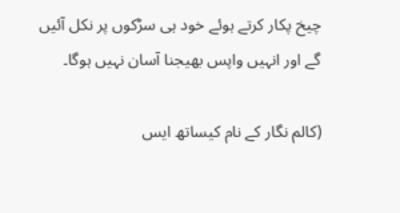چیخ پکار کرتے ہوئے خود ہی سڑکوں پر نکل آئیں گے اور انہیں واپس بھیجنا آسان نہیں ہوگا۔

(کالم نگار کے نام کیساتھ ایس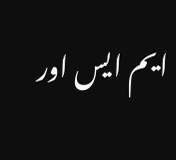ایم ایس اور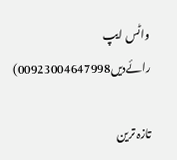واٹس ایپ رائےدیں00923004647998)

تازہ ترین